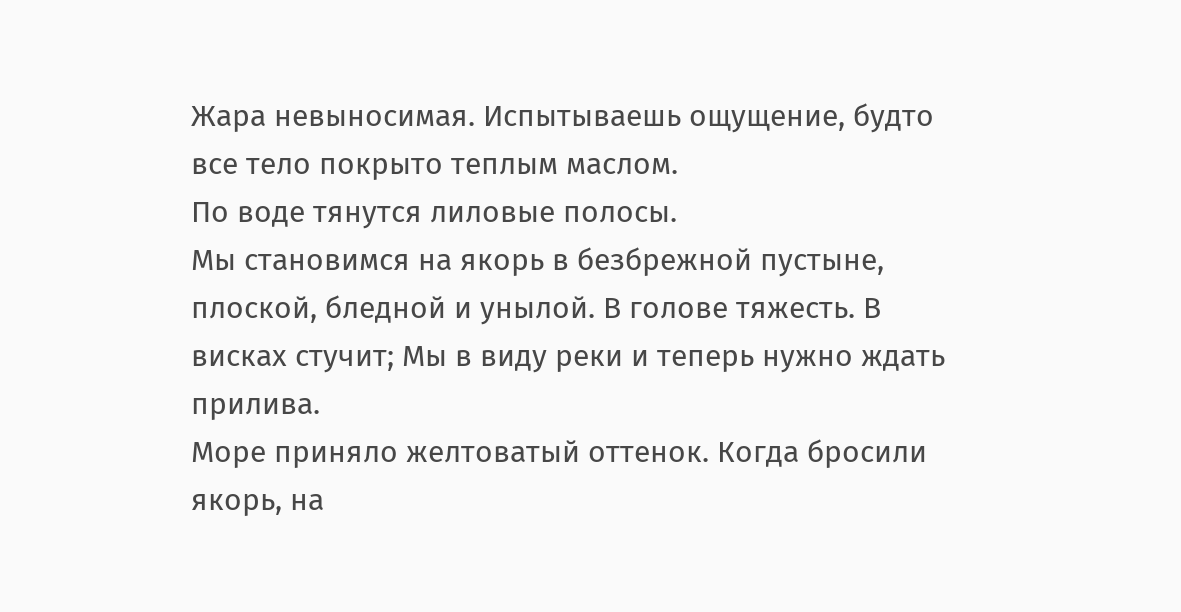Жара невыносимая. Испытываешь ощущение, будто все тело покрыто теплым маслом.
По воде тянутся лиловые полосы.
Мы становимся на якорь в безбрежной пустыне, плоской, бледной и унылой. В голове тяжесть. В висках стучит; Мы в виду реки и теперь нужно ждать прилива.
Море приняло желтоватый оттенок. Когда бросили якорь, на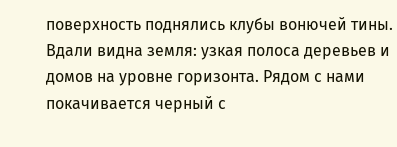поверхность поднялись клубы вонючей тины.
Вдали видна земля: узкая полоса деревьев и домов на уровне горизонта. Рядом с нами покачивается черный с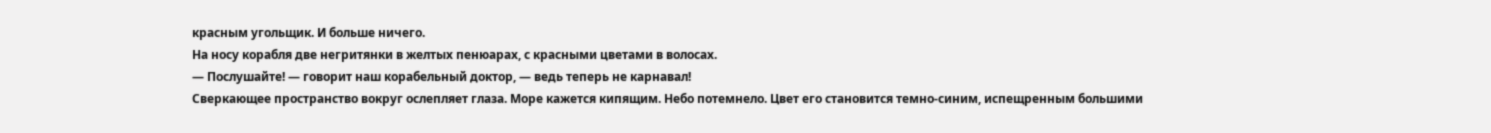красным угольщик. И больше ничего.
На носу корабля две негритянки в желтых пенюарах, с красными цветами в волосах.
— Послушайте! — говорит наш корабельный доктор, — ведь теперь не карнавал!
Сверкающее пространство вокруг ослепляет глаза. Море кажется кипящим. Небо потемнело. Цвет его становится темно-синим, испещренным большими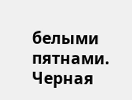белыми пятнами.
Черная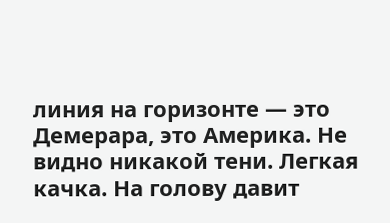линия на горизонте — это Демерара, это Америка. Не видно никакой тени. Легкая качка. На голову давит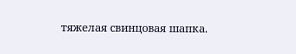тяжелая свинцовая шапка.